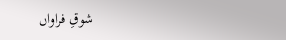شوقِ فراواں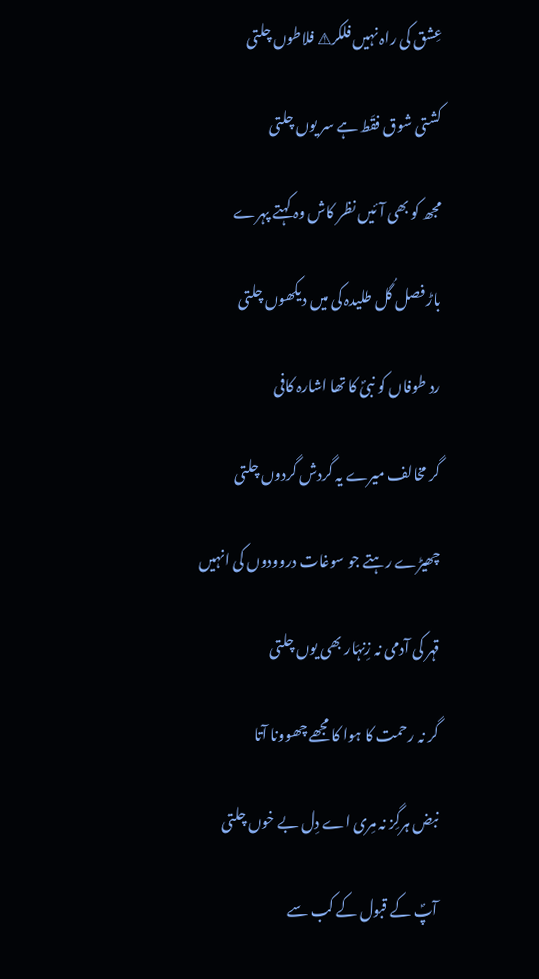عِشق کی راہ نہیں فلکر⚠ فلاطوں چلتی

کشتی شوق فقَط ہے سر یوں چلتی

مجھ کو بھی آئیں نظر کاش وہ کہتے پہرے

باڑ فصل گُل طلیدہ کی میں دیکھوں چلتی

رد طوفاں کو نبیؐ کا تھا اشارہ کافی

گر مخالف میرے یہ گردش گردوں چلتی

چھیڑے رہتے جو سوغات دروودوں کی انہیں

قہر کی آدمی نہ زِنہَار بھی یوں چلتی

گر نہ رحمت کا ہوا کا مجھے چھوونا آتا

نبض ہرگِز نہ مِری اے دِل بے خوں چلتی

آپؐ کے قبول کے کب سے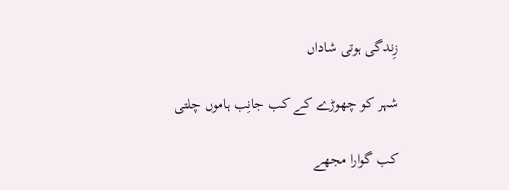زِندگی ہوتی شاداں

شہر کو چھوڑے کے کب جانِب ہاموں چلتی

کب گوارا مجھے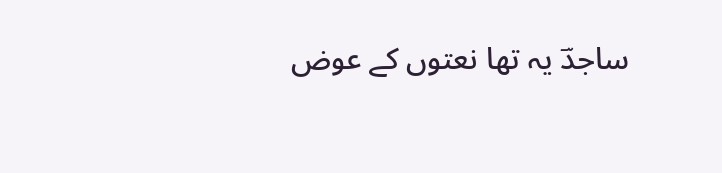ساجدؔ یہ تھا نعتوں کے عوض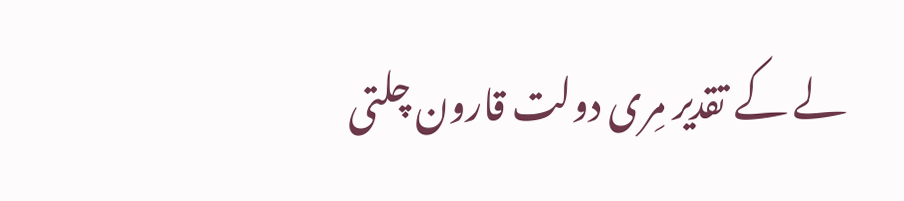لے کے تقدیر مِری دولت قارون چلتی